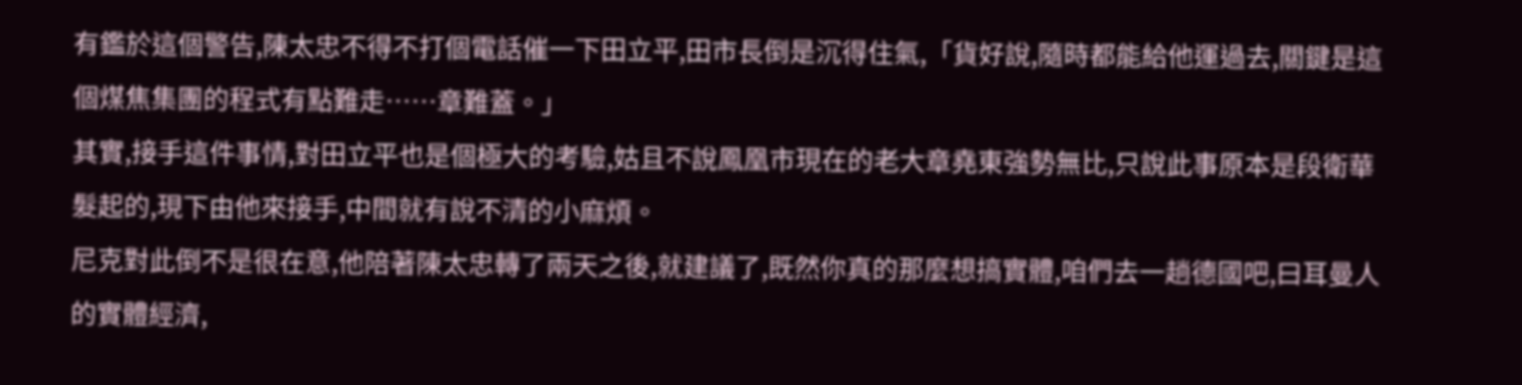有鑑於這個警告,陳太忠不得不打個電話催一下田立平,田市長倒是沉得住氣,「貨好說,隨時都能給他運過去,關鍵是這個煤焦集團的程式有點難走……章難蓋。」
其實,接手這件事情,對田立平也是個極大的考驗,姑且不說鳳凰市現在的老大章堯東強勢無比,只說此事原本是段衛華髮起的,現下由他來接手,中間就有說不清的小麻煩。
尼克對此倒不是很在意,他陪著陳太忠轉了兩天之後,就建議了,既然你真的那麼想搞實體,咱們去一趟德國吧,曰耳曼人的實體經濟,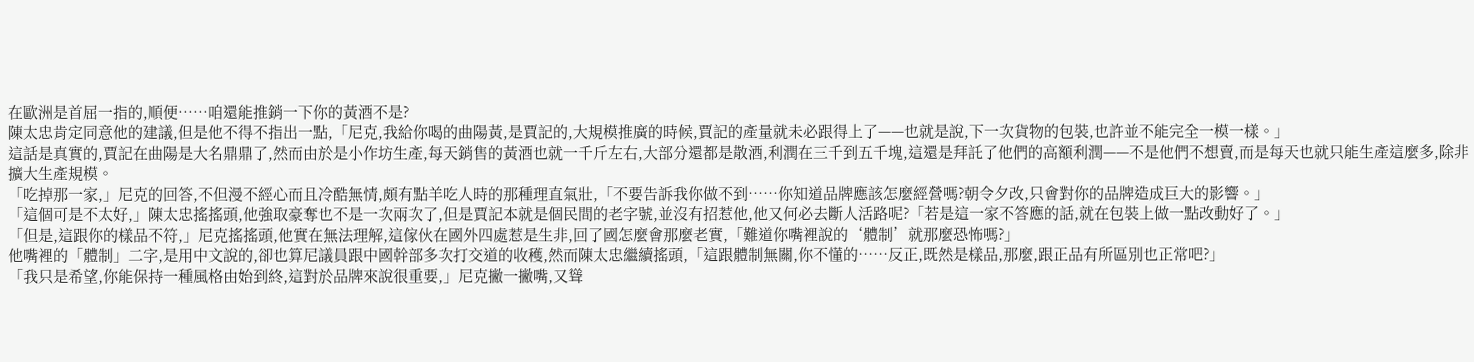在歐洲是首屈一指的,順便……咱還能推銷一下你的黃酒不是?
陳太忠肯定同意他的建議,但是他不得不指出一點,「尼克,我給你喝的曲陽黃,是賈記的,大規模推廣的時候,賈記的產量就未必跟得上了——也就是說,下一次貨物的包裝,也許並不能完全一模一樣。」
這話是真實的,賈記在曲陽是大名鼎鼎了,然而由於是小作坊生產,每天銷售的黃酒也就一千斤左右,大部分還都是散酒,利潤在三千到五千塊,這還是拜託了他們的高額利潤——不是他們不想賣,而是每天也就只能生產這麼多,除非擴大生產規模。
「吃掉那一家,」尼克的回答,不但漫不經心而且冷酷無情,頗有點羊吃人時的那種理直氣壯,「不要告訴我你做不到……你知道品牌應該怎麼經營嗎?朝令夕改,只會對你的品牌造成巨大的影響。」
「這個可是不太好,」陳太忠搖搖頭,他強取豪奪也不是一次兩次了,但是賈記本就是個民間的老字號,並沒有招惹他,他又何必去斷人活路呢?「若是這一家不答應的話,就在包裝上做一點改動好了。」
「但是,這跟你的樣品不符,」尼克搖搖頭,他實在無法理解,這傢伙在國外四處惹是生非,回了國怎麼會那麼老實,「難道你嘴裡說的‘體制’就那麼恐怖嗎?」
他嘴裡的「體制」二字,是用中文說的,卻也算尼議員跟中國幹部多次打交道的收穫,然而陳太忠繼續搖頭,「這跟體制無關,你不懂的……反正,既然是樣品,那麼,跟正品有所區別也正常吧?」
「我只是希望,你能保持一種風格由始到終,這對於品牌來說很重要,」尼克撇一撇嘴,又聳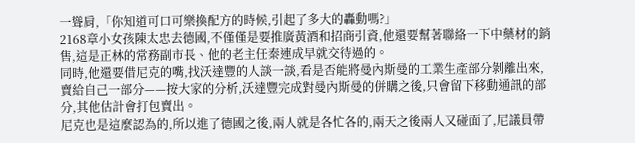一聳肩,「你知道可口可樂換配方的時候,引起了多大的轟動嗎?」
2168章小女孩陳太忠去德國,不僅僅是要推廣黃酒和招商引資,他還要幫著聯絡一下中藥材的銷售,這是正林的常務副市長、他的老主任秦連成早就交待過的。
同時,他還要借尼克的嘴,找沃達豐的人談一談,看是否能將曼內斯曼的工業生產部分剝離出來,賣給自己一部分——按大家的分析,沃達豐完成對曼內斯曼的併購之後,只會留下移動通訊的部分,其他估計會打包賣出。
尼克也是這麼認為的,所以進了德國之後,兩人就是各忙各的,兩天之後兩人又碰面了,尼議員帶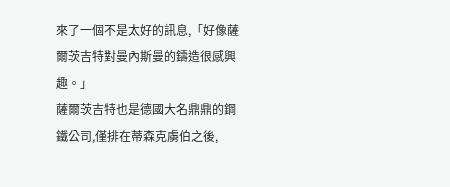來了一個不是太好的訊息,「好像薩爾茨吉特對曼內斯曼的鑄造很感興趣。」
薩爾茨吉特也是德國大名鼎鼎的鋼鐵公司,僅排在蒂森克虜伯之後,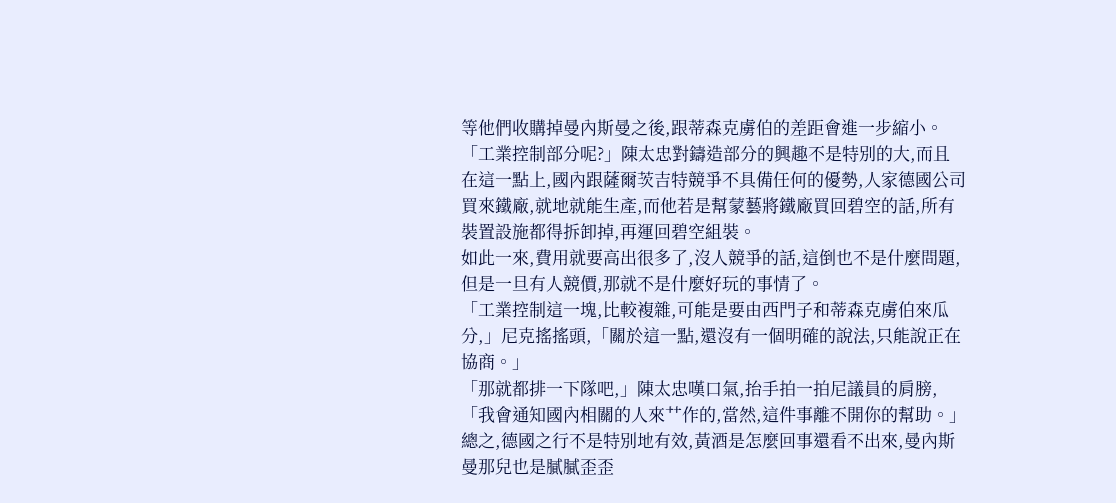等他們收購掉曼內斯曼之後,跟蒂森克虜伯的差距會進一步縮小。
「工業控制部分呢?」陳太忠對鑄造部分的興趣不是特別的大,而且在這一點上,國內跟薩爾茨吉特競爭不具備任何的優勢,人家德國公司買來鐵廠,就地就能生產,而他若是幫蒙藝將鐵廠買回碧空的話,所有裝置設施都得拆卸掉,再運回碧空組裝。
如此一來,費用就要高出很多了,沒人競爭的話,這倒也不是什麼問題,但是一旦有人競價,那就不是什麼好玩的事情了。
「工業控制這一塊,比較複雜,可能是要由西門子和蒂森克虜伯來瓜分,」尼克搖搖頭,「關於這一點,還沒有一個明確的說法,只能說正在協商。」
「那就都排一下隊吧,」陳太忠嘆口氣,抬手拍一拍尼議員的肩膀,「我會通知國內相關的人來艹作的,當然,這件事離不開你的幫助。」
總之,德國之行不是特別地有效,黃酒是怎麼回事還看不出來,曼內斯曼那兒也是膩膩歪歪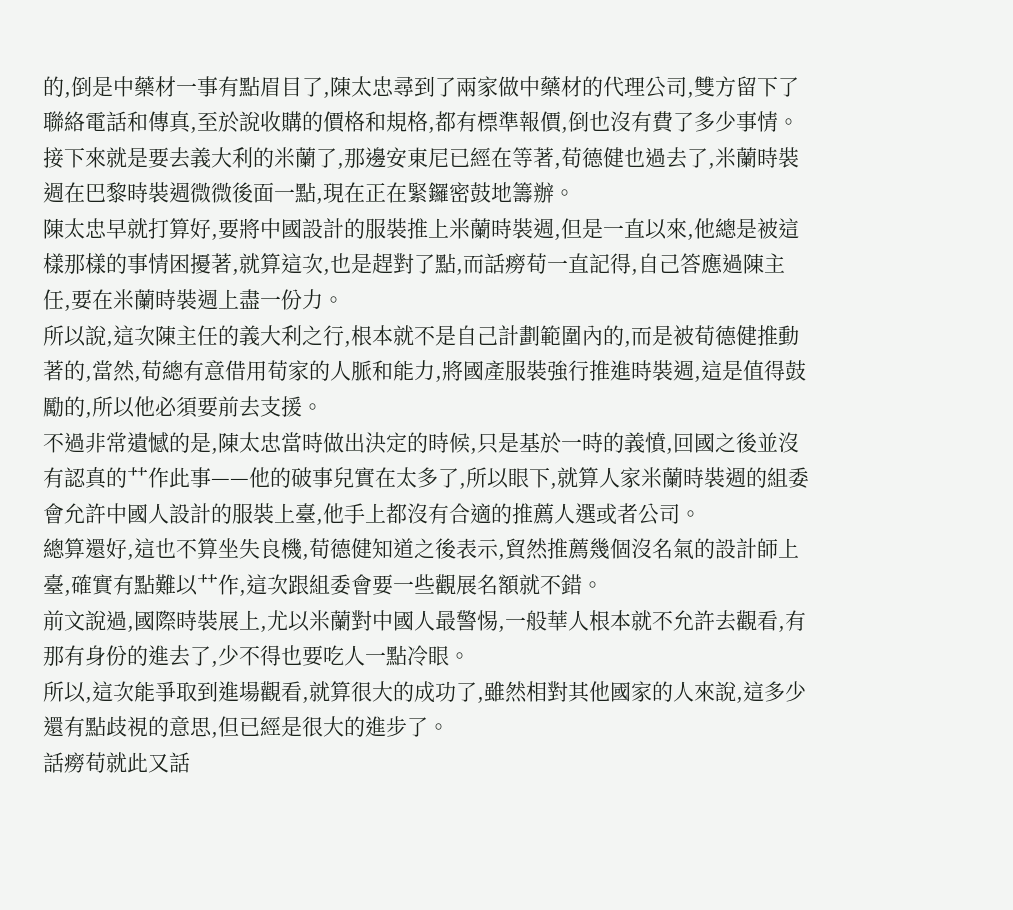的,倒是中藥材一事有點眉目了,陳太忠尋到了兩家做中藥材的代理公司,雙方留下了聯絡電話和傳真,至於說收購的價格和規格,都有標準報價,倒也沒有費了多少事情。
接下來就是要去義大利的米蘭了,那邊安東尼已經在等著,荀德健也過去了,米蘭時裝週在巴黎時裝週微微後面一點,現在正在緊鑼密鼓地籌辦。
陳太忠早就打算好,要將中國設計的服裝推上米蘭時裝週,但是一直以來,他總是被這樣那樣的事情困擾著,就算這次,也是趕對了點,而話癆荀一直記得,自己答應過陳主任,要在米蘭時裝週上盡一份力。
所以說,這次陳主任的義大利之行,根本就不是自己計劃範圍內的,而是被荀德健推動著的,當然,荀總有意借用荀家的人脈和能力,將國產服裝強行推進時裝週,這是值得鼓勵的,所以他必須要前去支援。
不過非常遺憾的是,陳太忠當時做出決定的時候,只是基於一時的義憤,回國之後並沒有認真的艹作此事——他的破事兒實在太多了,所以眼下,就算人家米蘭時裝週的組委會允許中國人設計的服裝上臺,他手上都沒有合適的推薦人選或者公司。
總算還好,這也不算坐失良機,荀德健知道之後表示,貿然推薦幾個沒名氣的設計師上臺,確實有點難以艹作,這次跟組委會要一些觀展名額就不錯。
前文說過,國際時裝展上,尤以米蘭對中國人最警惕,一般華人根本就不允許去觀看,有那有身份的進去了,少不得也要吃人一點冷眼。
所以,這次能爭取到進場觀看,就算很大的成功了,雖然相對其他國家的人來說,這多少還有點歧視的意思,但已經是很大的進步了。
話癆荀就此又話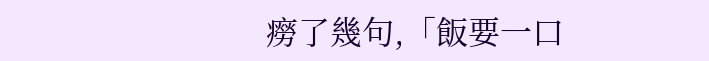癆了幾句,「飯要一口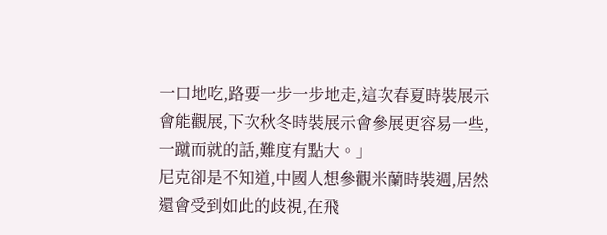一口地吃,路要一步一步地走,這次春夏時裝展示會能觀展,下次秋冬時裝展示會參展更容易一些,一蹴而就的話,難度有點大。」
尼克卻是不知道,中國人想參觀米蘭時裝週,居然還會受到如此的歧視,在飛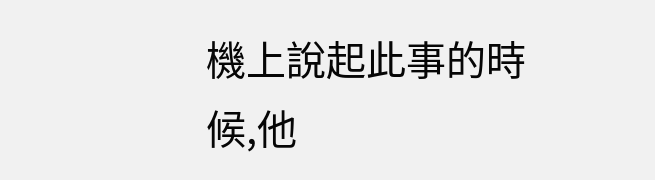機上說起此事的時候,他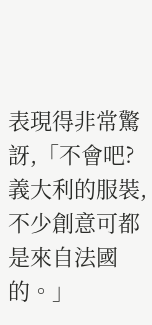表現得非常驚訝,「不會吧?義大利的服裝,不少創意可都是來自法國的。」